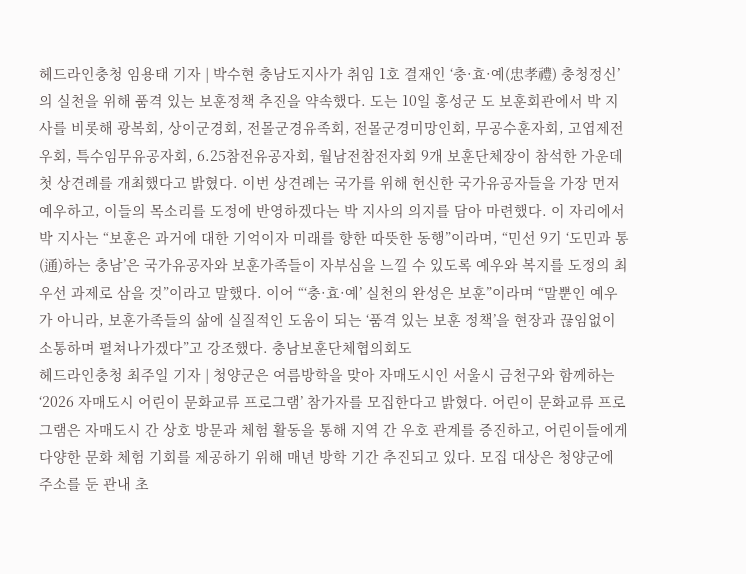헤드라인충청 임용태 기자 | 박수현 충남도지사가 취임 1호 결재인 ‘충·효·예(忠孝禮) 충청정신’의 실천을 위해 품격 있는 보훈정책 추진을 약속했다. 도는 10일 홍성군 도 보훈회관에서 박 지사를 비롯해 광복회, 상이군경회, 전몰군경유족회, 전몰군경미망인회, 무공수훈자회, 고엽제전우회, 특수임무유공자회, 6.25참전유공자회, 월남전참전자회 9개 보훈단체장이 참석한 가운데 첫 상견례를 개최했다고 밝혔다. 이번 상견례는 국가를 위해 헌신한 국가유공자들을 가장 먼저 예우하고, 이들의 목소리를 도정에 반영하겠다는 박 지사의 의지를 담아 마련했다. 이 자리에서 박 지사는 “보훈은 과거에 대한 기억이자 미래를 향한 따뜻한 동행”이라며, “민선 9기 ‘도민과 통(通)하는 충남’은 국가유공자와 보훈가족들이 자부심을 느낄 수 있도록 예우와 복지를 도정의 최우선 과제로 삼을 것”이라고 말했다. 이어 “‘충·효·예’ 실천의 완성은 보훈”이라며 “말뿐인 예우가 아니라, 보훈가족들의 삶에 실질적인 도움이 되는 ‘품격 있는 보훈 정책’을 현장과 끊임없이 소통하며 펼쳐나가겠다”고 강조했다. 충남보훈단체협의회도
헤드라인충청 최주일 기자 | 청양군은 여름방학을 맞아 자매도시인 서울시 금천구와 함께하는 ‘2026 자매도시 어린이 문화교류 프로그램’ 참가자를 모집한다고 밝혔다. 어린이 문화교류 프로그램은 자매도시 간 상호 방문과 체험 활동을 통해 지역 간 우호 관계를 증진하고, 어린이들에게 다양한 문화 체험 기회를 제공하기 위해 매년 방학 기간 추진되고 있다. 모집 대상은 청양군에 주소를 둔 관내 초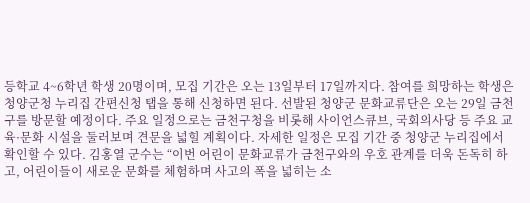등학교 4~6학년 학생 20명이며, 모집 기간은 오는 13일부터 17일까지다. 참여를 희망하는 학생은 청양군청 누리집 간편신청 탭을 통해 신청하면 된다. 선발된 청양군 문화교류단은 오는 29일 금천구를 방문할 예정이다. 주요 일정으로는 금천구청을 비롯해 사이언스큐브, 국회의사당 등 주요 교육·문화 시설을 둘러보며 견문을 넓힐 계획이다. 자세한 일정은 모집 기간 중 청양군 누리집에서 확인할 수 있다. 김홍열 군수는 “이번 어린이 문화교류가 금천구와의 우호 관계를 더욱 돈독히 하고, 어린이들이 새로운 문화를 체험하며 사고의 폭을 넓히는 소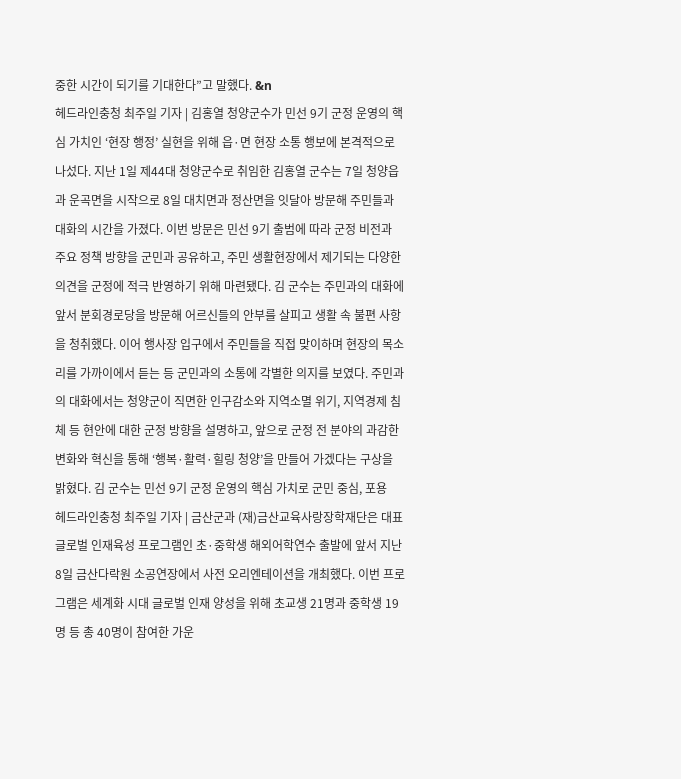중한 시간이 되기를 기대한다”고 말했다. &n
헤드라인충청 최주일 기자 | 김홍열 청양군수가 민선 9기 군정 운영의 핵심 가치인 ‘현장 행정’ 실현을 위해 읍·면 현장 소통 행보에 본격적으로 나섰다. 지난 1일 제44대 청양군수로 취임한 김홍열 군수는 7일 청양읍과 운곡면을 시작으로 8일 대치면과 정산면을 잇달아 방문해 주민들과 대화의 시간을 가졌다. 이번 방문은 민선 9기 출범에 따라 군정 비전과 주요 정책 방향을 군민과 공유하고, 주민 생활현장에서 제기되는 다양한 의견을 군정에 적극 반영하기 위해 마련됐다. 김 군수는 주민과의 대화에 앞서 분회경로당을 방문해 어르신들의 안부를 살피고 생활 속 불편 사항을 청취했다. 이어 행사장 입구에서 주민들을 직접 맞이하며 현장의 목소리를 가까이에서 듣는 등 군민과의 소통에 각별한 의지를 보였다. 주민과의 대화에서는 청양군이 직면한 인구감소와 지역소멸 위기, 지역경제 침체 등 현안에 대한 군정 방향을 설명하고, 앞으로 군정 전 분야의 과감한 변화와 혁신을 통해 ‘행복·활력·힐링 청양’을 만들어 가겠다는 구상을 밝혔다. 김 군수는 민선 9기 군정 운영의 핵심 가치로 군민 중심, 포용
헤드라인충청 최주일 기자 | 금산군과 (재)금산교육사랑장학재단은 대표 글로벌 인재육성 프로그램인 초·중학생 해외어학연수 출발에 앞서 지난 8일 금산다락원 소공연장에서 사전 오리엔테이션을 개최했다. 이번 프로그램은 세계화 시대 글로벌 인재 양성을 위해 초교생 21명과 중학생 19명 등 총 40명이 참여한 가운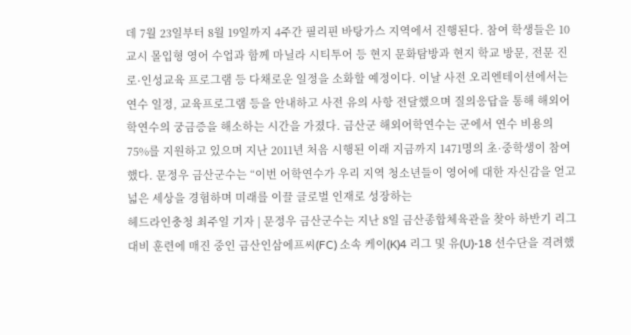데 7월 23일부터 8월 19일까지 4주간 필리핀 바탕가스 지역에서 진행된다. 참여 학생들은 10교시 몰입형 영어 수업과 함께 마닐라 시티투어 등 현지 문화탐방과 현지 학교 방문, 전문 진로·인성교육 프로그램 등 다채로운 일정을 소화할 예정이다. 이날 사전 오리엔테이션에서는 연수 일정, 교육프로그램 등을 안내하고 사전 유의 사항 전달했으며 질의응답을 통해 해외어학연수의 궁금증을 해소하는 시간을 가졌다. 금산군 해외어학연수는 군에서 연수 비용의 75%를 지원하고 있으며 지난 2011년 처음 시행된 이래 지금까지 1471명의 초·중학생이 참여했다. 문정우 금산군수는 “이번 어학연수가 우리 지역 청소년들이 영어에 대한 자신감을 얻고 넓은 세상을 경험하며 미래를 이끌 글로벌 인재로 성장하는
헤드라인충청 최주일 기자 | 문정우 금산군수는 지난 8일 금산종합체육관을 찾아 하반기 리그 대비 훈련에 매진 중인 금산인삼에프씨(FC) 소속 케이(K)4 리그 및 유(U)-18 선수단을 격려했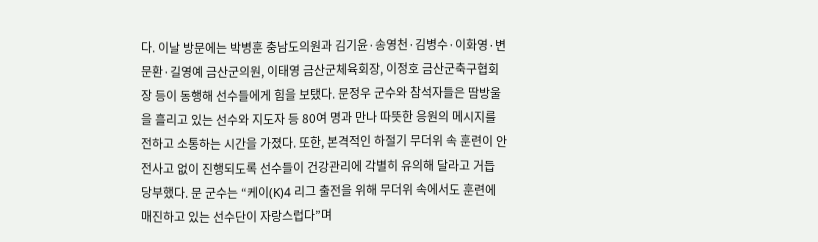다. 이날 방문에는 박병훈 충남도의원과 김기윤·송영천·김병수·이화영·변문환·길영예 금산군의원, 이태영 금산군체육회장, 이정호 금산군축구협회장 등이 동행해 선수들에게 힘을 보탰다. 문정우 군수와 참석자들은 땀방울을 흘리고 있는 선수와 지도자 등 80여 명과 만나 따뜻한 응원의 메시지를 전하고 소통하는 시간을 가졌다. 또한, 본격적인 하절기 무더위 속 훈련이 안전사고 없이 진행되도록 선수들이 건강관리에 각별히 유의해 달라고 거듭 당부했다. 문 군수는 “케이(K)4 리그 출전을 위해 무더위 속에서도 훈련에 매진하고 있는 선수단이 자랑스럽다”며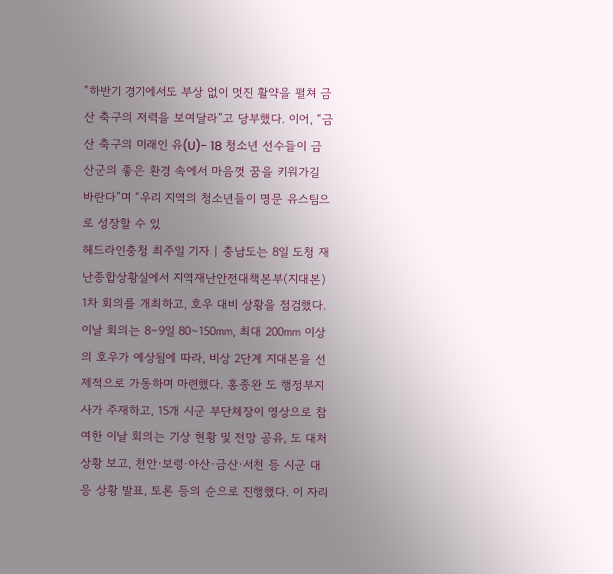“하반기 경기에서도 부상 없이 멋진 활약을 펼쳐 금산 축구의 저력을 보여달라”고 당부했다. 이어, “금산 축구의 미래인 유(U)- 18 청소년 선수들이 금산군의 좋은 환경 속에서 마음껏 꿈을 키워가길 바란다”며 “우리 지역의 청소년들이 명문 유스팀으로 성장할 수 있
헤드라인충청 최주일 기자 | 충남도는 8일 도청 재난종합상황실에서 지역재난안전대책본부(지대본) 1차 회의를 개최하고, 호우 대비 상황을 점검했다. 이날 회의는 8∼9일 80∼150㎜, 최대 200㎜ 이상의 호우가 예상됨에 따라, 비상 2단계 지대본을 선제적으로 가동하며 마련했다. 홍종완 도 행정부지사가 주재하고, 15개 시군 부단체장이 영상으로 참여한 이날 회의는 기상 현황 및 전망 공유, 도 대처 상황 보고, 천안·보령·아산·금산·서천 등 시군 대응 상황 발표, 토론 등의 순으로 진행했다. 이 자리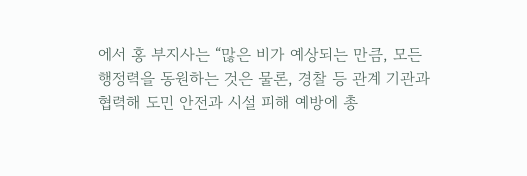에서 홍 부지사는 “많은 비가 예상되는 만큼, 모든 행정력을 동원하는 것은 물론, 경찰 등 관계 기관과 협력해 도민 안전과 시설 피해 예방에 총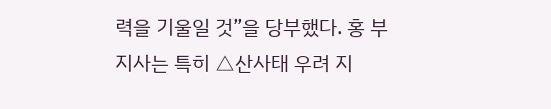력을 기울일 것”을 당부했다. 홍 부지사는 특히 △산사태 우려 지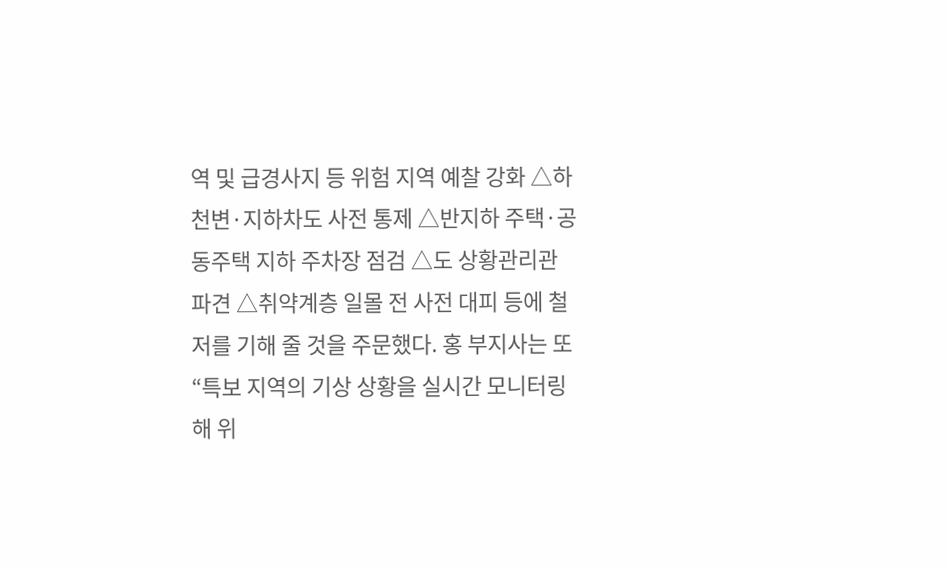역 및 급경사지 등 위험 지역 예찰 강화 △하천변·지하차도 사전 통제 △반지하 주택·공동주택 지하 주차장 점검 △도 상황관리관 파견 △취약계층 일몰 전 사전 대피 등에 철저를 기해 줄 것을 주문했다. 홍 부지사는 또 “특보 지역의 기상 상황을 실시간 모니터링해 위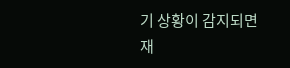기 상황이 감지되면 재